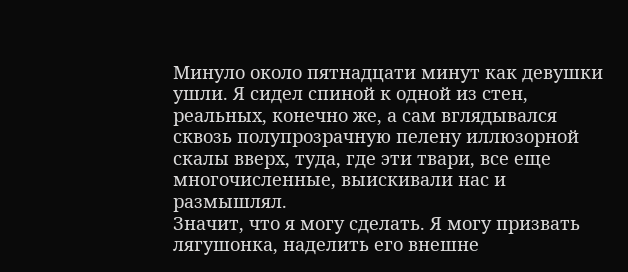Минуло около пятнадцати минут как девушки ушли. Я сидел спиной к одной из стен, реальных, конечно же, а сам вглядывался сквозь полупрозрачную пелену иллюзорной скалы вверх, туда, где эти твари, все еще многочисленные, выискивали нас и размышлял.
Значит, что я могу сделать. Я могу призвать лягушонка, наделить его внешне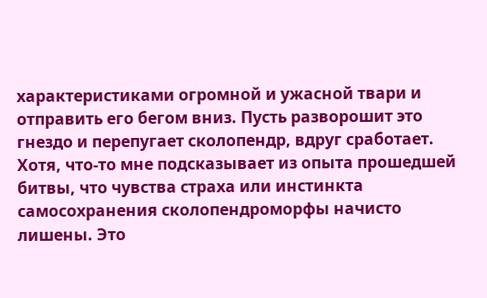характеристиками огромной и ужасной твари и отправить его бегом вниз. Пусть разворошит это гнездо и перепугает сколопендр, вдруг сработает. Хотя, что-то мне подсказывает из опыта прошедшей битвы, что чувства страха или инстинкта самосохранения сколопендроморфы начисто лишены. Это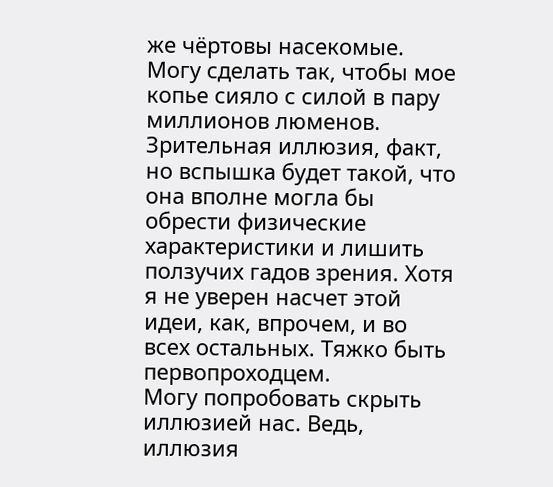же чёртовы насекомые.
Могу сделать так, чтобы мое копье сияло с силой в пару миллионов люменов. Зрительная иллюзия, факт, но вспышка будет такой, что она вполне могла бы обрести физические характеристики и лишить ползучих гадов зрения. Хотя я не уверен насчет этой идеи, как, впрочем, и во всех остальных. Тяжко быть первопроходцем.
Могу попробовать скрыть иллюзией нас. Ведь, иллюзия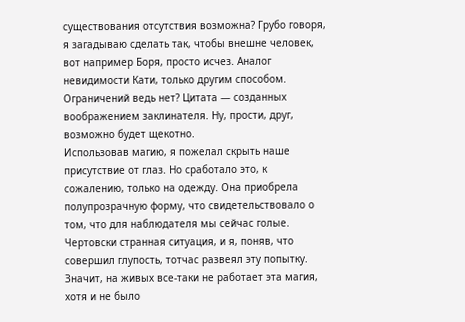существования отсутствия возможна? Грубо говоря, я загадываю сделать так, чтобы внешне человек, вот например Боря, просто исчез. Аналог невидимости Кати, только другим способом. Ограничений ведь нет? Цитата — созданных воображением заклинателя. Ну, прости, друг, возможно будет щекотно.
Использовав магию, я пожелал скрыть наше присутствие от глаз. Но сработало это, к сожалению, только на одежду. Она приобрела полупрозрачную форму, что свидетельствовало о том, что для наблюдателя мы сейчас голые. Чертовски странная ситуация, и я, поняв, что совершил глупость, тотчас развеял эту попытку.
Значит, на живых все-таки не работает эта магия, хотя и не было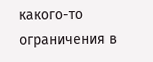какого-то ограничения в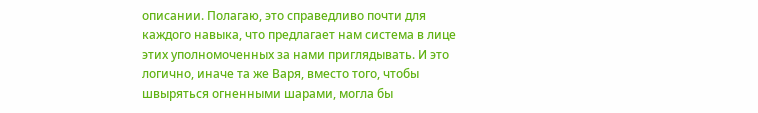описании. Полагаю, это справедливо почти для каждого навыка, что предлагает нам система в лице этих уполномоченных за нами приглядывать. И это логично, иначе та же Варя, вместо того, чтобы швыряться огненными шарами, могла бы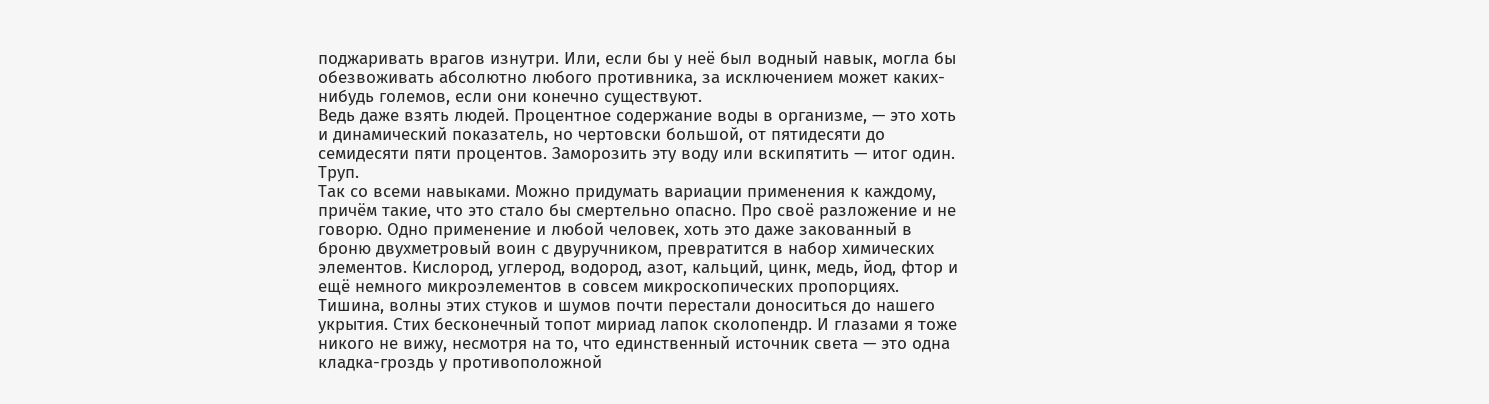поджаривать врагов изнутри. Или, если бы у неё был водный навык, могла бы обезвоживать абсолютно любого противника, за исключением может каких-нибудь големов, если они конечно существуют.
Ведь даже взять людей. Процентное содержание воды в организме, — это хоть и динамический показатель, но чертовски большой, от пятидесяти до семидесяти пяти процентов. Заморозить эту воду или вскипятить — итог один. Труп.
Так со всеми навыками. Можно придумать вариации применения к каждому, причём такие, что это стало бы смертельно опасно. Про своё разложение и не говорю. Одно применение и любой человек, хоть это даже закованный в броню двухметровый воин с двуручником, превратится в набор химических элементов. Кислород, углерод, водород, азот, кальций, цинк, медь, йод, фтор и ещё немного микроэлементов в совсем микроскопических пропорциях.
Тишина, волны этих стуков и шумов почти перестали доноситься до нашего укрытия. Стих бесконечный топот мириад лапок сколопендр. И глазами я тоже никого не вижу, несмотря на то, что единственный источник света — это одна кладка-гроздь у противоположной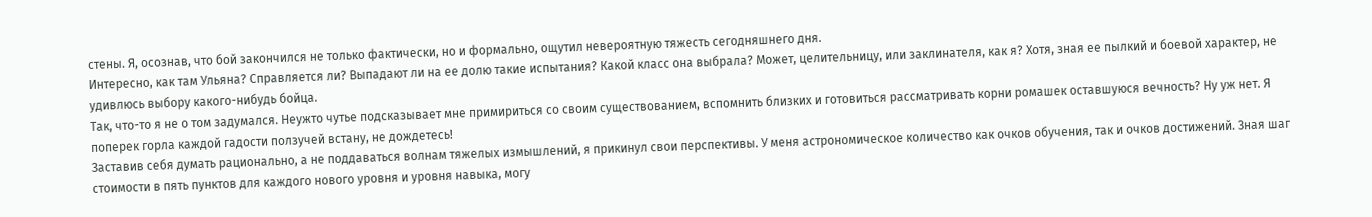стены. Я, осознав, что бой закончился не только фактически, но и формально, ощутил невероятную тяжесть сегодняшнего дня.
Интересно, как там Ульяна? Справляется ли? Выпадают ли на ее долю такие испытания? Какой класс она выбрала? Может, целительницу, или заклинателя, как я? Хотя, зная ее пылкий и боевой характер, не удивлюсь выбору какого-нибудь бойца.
Так, что-то я не о том задумался. Неужто чутье подсказывает мне примириться со своим существованием, вспомнить близких и готовиться рассматривать корни ромашек оставшуюся вечность? Ну уж нет. Я поперек горла каждой гадости ползучей встану, не дождетесь!
Заставив себя думать рационально, а не поддаваться волнам тяжелых измышлений, я прикинул свои перспективы. У меня астрономическое количество как очков обучения, так и очков достижений. Зная шаг стоимости в пять пунктов для каждого нового уровня и уровня навыка, могу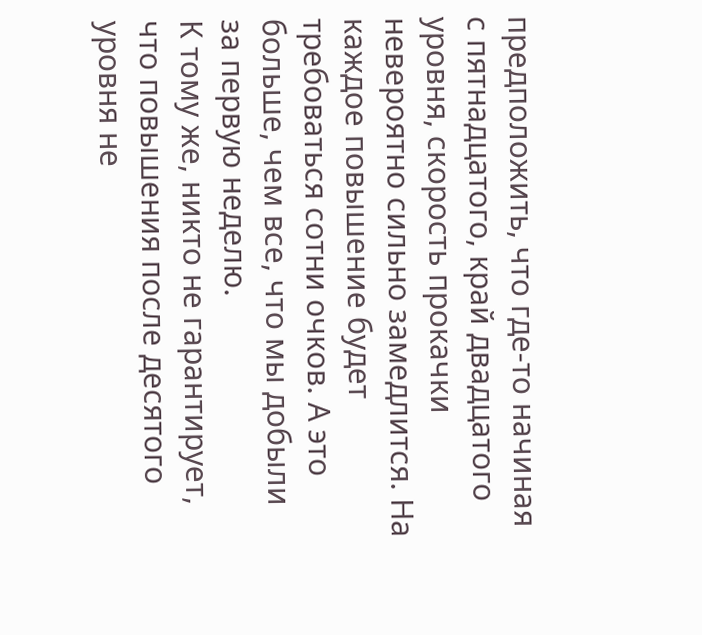предположить, что где-то начиная с пятнадцатого, край двадцатого уровня, скорость прокачки невероятно сильно замедлится. На каждое повышение будет требоваться сотни очков. А это больше, чем все, что мы добыли за первую неделю.
К тому же, никто не гарантирует, что повышения после десятого уровня не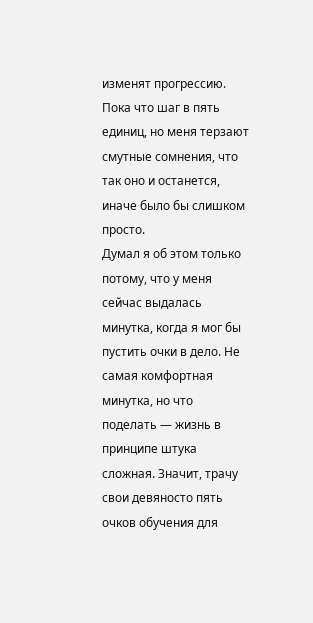изменят прогрессию. Пока что шаг в пять единиц, но меня терзают смутные сомнения, что так оно и останется, иначе было бы слишком просто.
Думал я об этом только потому, что у меня сейчас выдалась минутка, когда я мог бы пустить очки в дело. Не самая комфортная минутка, но что поделать — жизнь в принципе штука сложная. Значит, трачу свои девяносто пять очков обучения для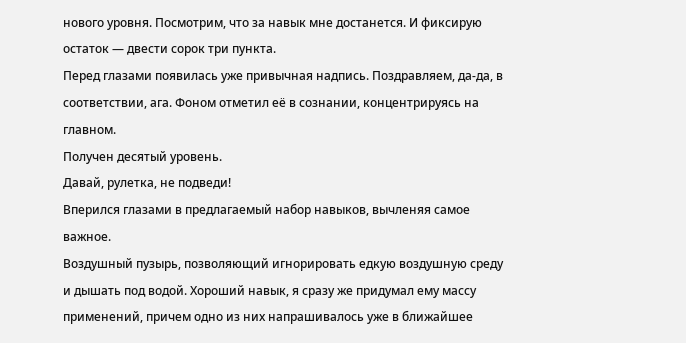нового уровня. Посмотрим, что за навык мне достанется. И фиксирую остаток — двести сорок три пункта.
Перед глазами появилась уже привычная надпись. Поздравляем, да-да, в соответствии, ага. Фоном отметил её в сознании, концентрируясь на главном.
Получен десятый уровень.
Давай, рулетка, не подведи!
Вперился глазами в предлагаемый набор навыков, вычленяя самое важное.
Воздушный пузырь, позволяющий игнорировать едкую воздушную среду и дышать под водой. Хороший навык, я сразу же придумал ему массу применений, причем одно из них напрашивалось уже в ближайшее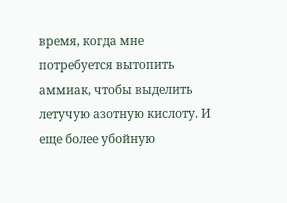время, когда мне потребуется вытопить аммиак, чтобы выделить летучую азотную кислоту. И еще более убойную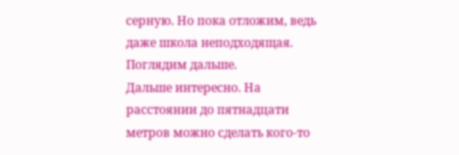серную. Но пока отложим, ведь даже школа неподходящая. Поглядим дальше.
Дальше интересно. На расстоянии до пятнадцати метров можно сделать кого-то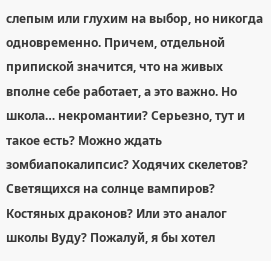слепым или глухим на выбор, но никогда одновременно. Причем, отдельной припиской значится, что на живых вполне себе работает, а это важно. Но школа… некромантии? Серьезно, тут и такое есть? Можно ждать зомбиапокалипсис? Ходячих скелетов? Светящихся на солнце вампиров? Костяных драконов? Или это аналог школы Вуду? Пожалуй, я бы хотел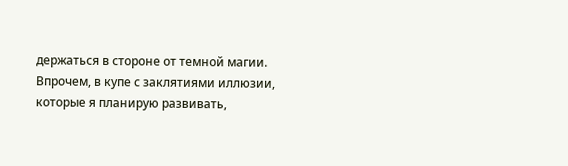держаться в стороне от темной магии.
Впрочем, в купе с заклятиями иллюзии, которые я планирую развивать,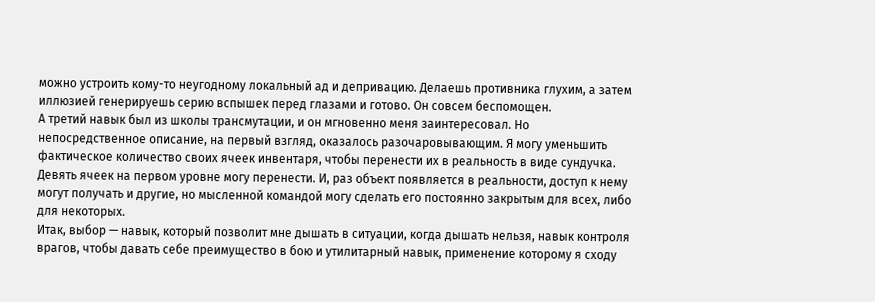можно устроить кому-то неугодному локальный ад и депривацию. Делаешь противника глухим, а затем иллюзией генерируешь серию вспышек перед глазами и готово. Он совсем беспомощен.
А третий навык был из школы трансмутации, и он мгновенно меня заинтересовал. Но непосредственное описание, на первый взгляд, оказалось разочаровывающим. Я могу уменьшить фактическое количество своих ячеек инвентаря, чтобы перенести их в реальность в виде сундучка. Девять ячеек на первом уровне могу перенести. И, раз объект появляется в реальности, доступ к нему могут получать и другие, но мысленной командой могу сделать его постоянно закрытым для всех, либо для некоторых.
Итак, выбор — навык, который позволит мне дышать в ситуации, когда дышать нельзя, навык контроля врагов, чтобы давать себе преимущество в бою и утилитарный навык, применение которому я сходу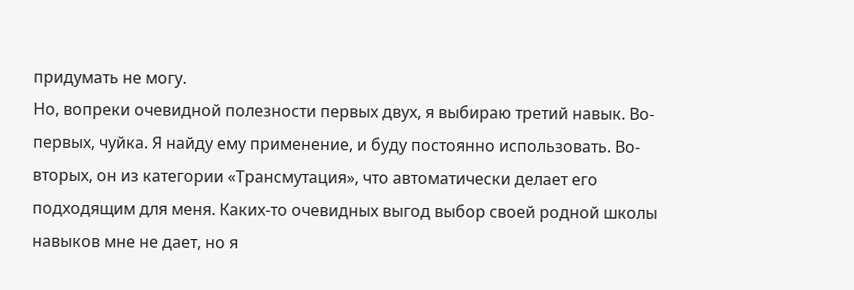придумать не могу.
Но, вопреки очевидной полезности первых двух, я выбираю третий навык. Во-первых, чуйка. Я найду ему применение, и буду постоянно использовать. Во-вторых, он из категории «Трансмутация», что автоматически делает его подходящим для меня. Каких-то очевидных выгод выбор своей родной школы навыков мне не дает, но я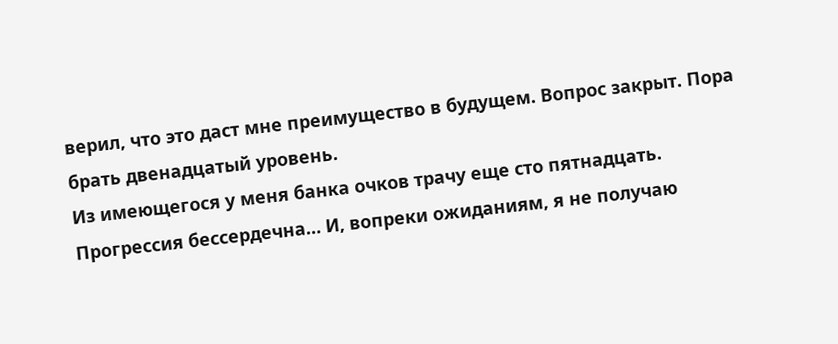верил, что это даст мне преимущество в будущем. Вопрос закрыт. Пора брать двенадцатый уровень.
Из имеющегося у меня банка очков трачу еще сто пятнадцать. Прогрессия бессердечна… И, вопреки ожиданиям, я не получаю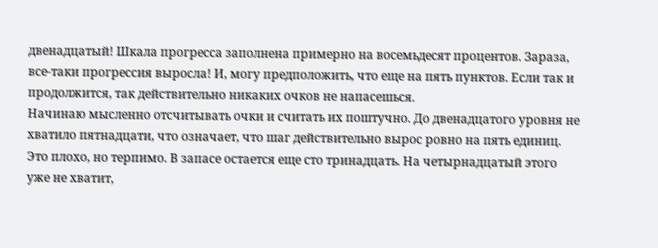двенадцатый! Шкала прогресса заполнена примерно на восемьдесят процентов. Зараза, все-таки прогрессия выросла! И, могу предположить, что еще на пять пунктов. Если так и продолжится, так действительно никаких очков не напасешься.
Начинаю мысленно отсчитывать очки и считать их поштучно. До двенадцатого уровня не хватило пятнадцати, что означает, что шаг действительно вырос ровно на пять единиц. Это плохо, но терпимо. В запасе остается еще сто тринадцать. На четырнадцатый этого уже не хватит,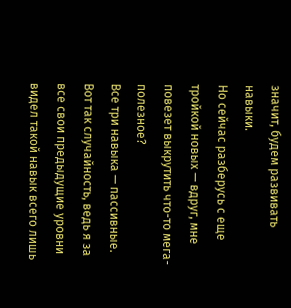значит, будем развивать навыки.
Но сейчас разберусь с еще тройкой новых — вдруг, мне повезет выкрутить что-то мега-полезное?
Все три навыка — пассивные. Вот так случайность, ведь я за все свои предыдущие уровни видел такой навык всего лишь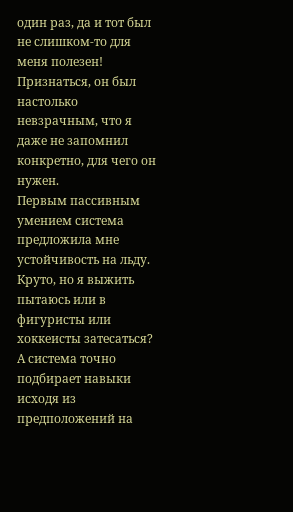один раз, да и тот был не слишком-то для меня полезен! Признаться, он был настолько невзрачным, что я даже не запомнил конкретно, для чего он нужен.
Первым пассивным умением система предложила мне устойчивость на льду. Круто, но я выжить пытаюсь или в фигуристы или хоккеисты затесаться? А система точно подбирает навыки исходя из предположений на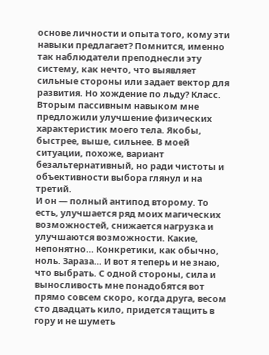основе личности и опыта того, кому эти навыки предлагает? Помнится, именно так наблюдатели преподнесли эту систему, как нечто, что выявляет сильные стороны или задает вектор для развития. Но хождение по льду? Класс.
Вторым пассивным навыком мне предложили улучшение физических характеристик моего тела. Якобы, быстрее, выше, сильнее. В моей ситуации, похоже, вариант безальтернативный, но ради чистоты и объективности выбора глянул и на третий.
И он — полный антипод второму. То есть, улучшается ряд моих магических возможностей, снижается нагрузка и улучшаются возможности. Какие, непонятно… Конкретики, как обычно, ноль. Зараза… И вот я теперь и не знаю, что выбрать. С одной стороны, сила и выносливость мне понадобятся вот прямо совсем скоро, когда друга, весом сто двадцать кило, придется тащить в гору и не шуметь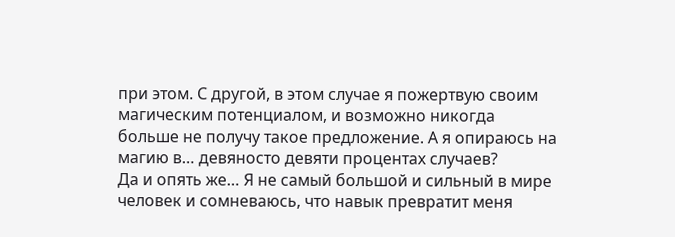при этом. С другой, в этом случае я пожертвую своим магическим потенциалом, и возможно никогда больше не получу такое предложение. А я опираюсь на магию в… девяносто девяти процентах случаев?
Да и опять же… Я не самый большой и сильный в мире человек и сомневаюсь, что навык превратит меня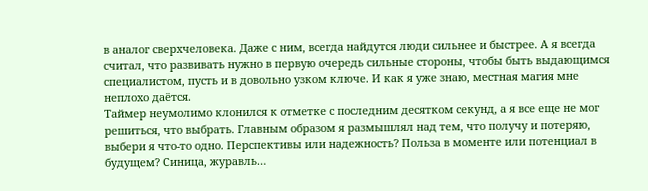в аналог сверхчеловека. Даже с ним, всегда найдутся люди сильнее и быстрее. А я всегда считал, что развивать нужно в первую очередь сильные стороны, чтобы быть выдающимся специалистом, пусть и в довольно узком ключе. И как я уже знаю, местная магия мне неплохо даётся.
Таймер неумолимо клонился к отметке с последним десятком секунд, а я все еще не мог решиться, что выбрать. Главным образом я размышлял над тем, что получу и потеряю, выбери я что-то одно. Перспективы или надежность? Польза в моменте или потенциал в будущем? Синица, журавль…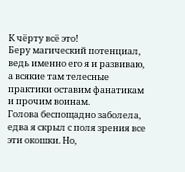К чёрту всё это!
Беру магический потенциал, ведь именно его я и развиваю, а всякие там телесные практики оставим фанатикам и прочим воинам.
Голова беспощадно заболела, едва я скрыл с поля зрения все эти окошки. Но,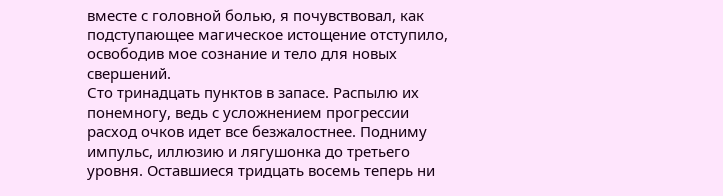вместе с головной болью, я почувствовал, как подступающее магическое истощение отступило, освободив мое сознание и тело для новых свершений.
Сто тринадцать пунктов в запасе. Распылю их понемногу, ведь с усложнением прогрессии расход очков идет все безжалостнее. Подниму импульс, иллюзию и лягушонка до третьего уровня. Оставшиеся тридцать восемь теперь ни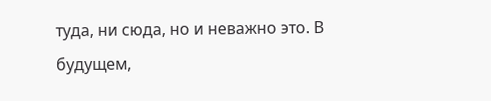туда, ни сюда, но и неважно это. В будущем,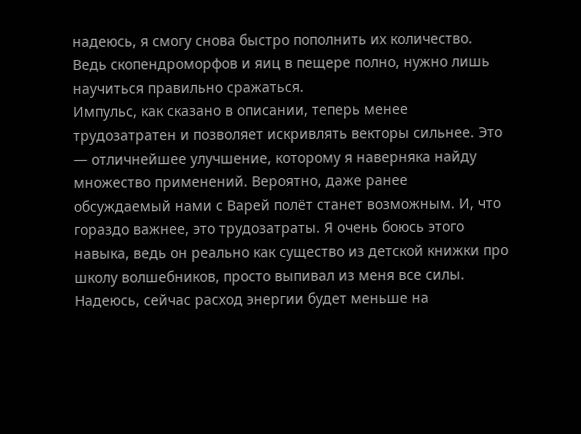надеюсь, я смогу снова быстро пополнить их количество. Ведь скопендроморфов и яиц в пещере полно, нужно лишь научиться правильно сражаться.
Импульс, как сказано в описании, теперь менее трудозатратен и позволяет искривлять векторы сильнее. Это — отличнейшее улучшение, которому я наверняка найду множество применений. Вероятно, даже ранее обсуждаемый нами с Варей полёт станет возможным. И, что гораздо важнее, это трудозатраты. Я очень боюсь этого навыка, ведь он реально как существо из детской книжки про школу волшебников, просто выпивал из меня все силы. Надеюсь, сейчас расход энергии будет меньше на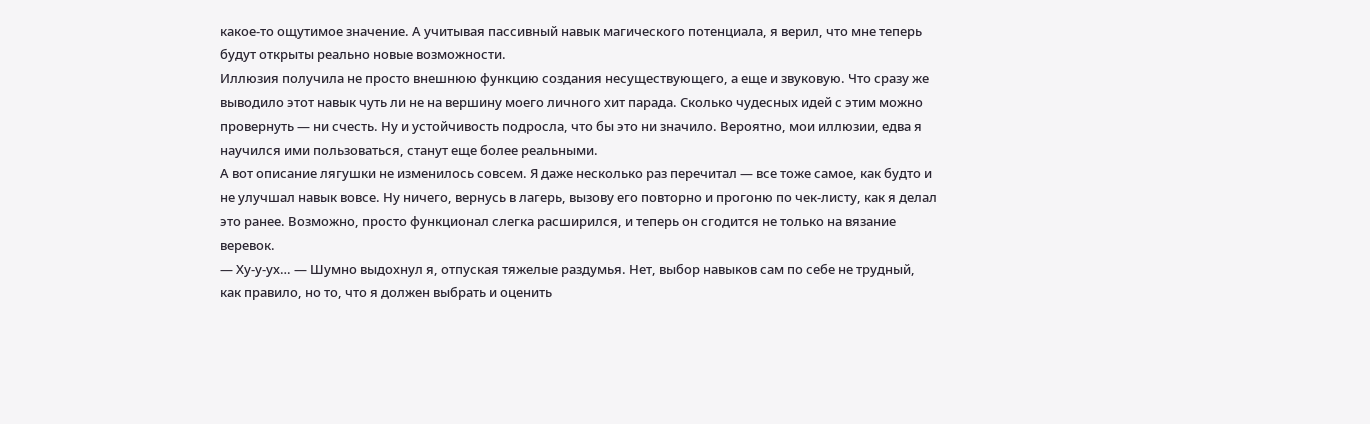какое-то ощутимое значение. А учитывая пассивный навык магического потенциала, я верил, что мне теперь будут открыты реально новые возможности.
Иллюзия получила не просто внешнюю функцию создания несуществующего, а еще и звуковую. Что сразу же выводило этот навык чуть ли не на вершину моего личного хит парада. Сколько чудесных идей с этим можно провернуть — ни счесть. Ну и устойчивость подросла, что бы это ни значило. Вероятно, мои иллюзии, едва я научился ими пользоваться, станут еще более реальными.
А вот описание лягушки не изменилось совсем. Я даже несколько раз перечитал — все тоже самое, как будто и не улучшал навык вовсе. Ну ничего, вернусь в лагерь, вызову его повторно и прогоню по чек-листу, как я делал это ранее. Возможно, просто функционал слегка расширился, и теперь он сгодится не только на вязание веревок.
— Ху-у-ух… — Шумно выдохнул я, отпуская тяжелые раздумья. Нет, выбор навыков сам по себе не трудный, как правило, но то, что я должен выбрать и оценить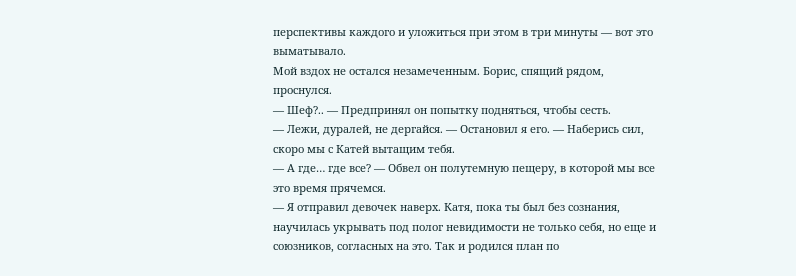перспективы каждого и уложиться при этом в три минуты — вот это выматывало.
Мой вздох не остался незамеченным. Борис, спящий рядом, проснулся.
— Шеф?.. — Предпринял он попытку подняться, чтобы сесть.
— Лежи, дуралей, не дергайся. — Остановил я его. — Наберись сил, скоро мы с Катей вытащим тебя.
— А где… где все? — Обвел он полутемную пещеру, в которой мы все это время прячемся.
— Я отправил девочек наверх. Катя, пока ты был без сознания, научилась укрывать под полог невидимости не только себя, но еще и союзников, согласных на это. Так и родился план по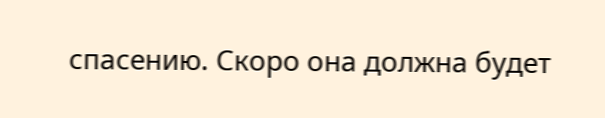спасению. Скоро она должна будет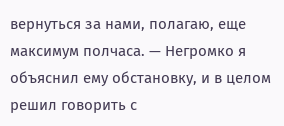вернуться за нами, полагаю, еще максимум полчаса. — Негромко я объяснил ему обстановку, и в целом решил говорить с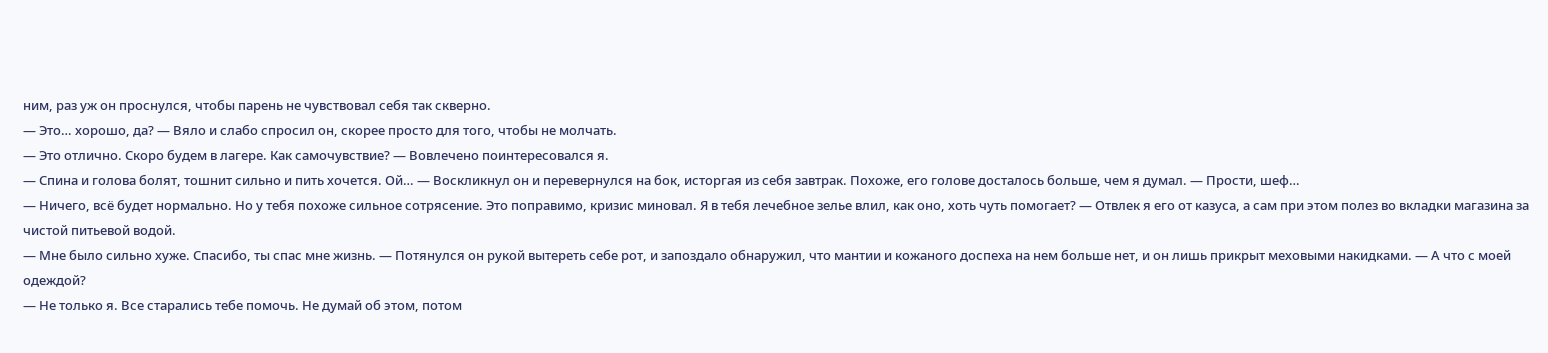ним, раз уж он проснулся, чтобы парень не чувствовал себя так скверно.
— Это… хорошо, да? — Вяло и слабо спросил он, скорее просто для того, чтобы не молчать.
— Это отлично. Скоро будем в лагере. Как самочувствие? — Вовлечено поинтересовался я.
— Спина и голова болят, тошнит сильно и пить хочется. Ой… — Воскликнул он и перевернулся на бок, исторгая из себя завтрак. Похоже, его голове досталось больше, чем я думал. — Прости, шеф…
— Ничего, всё будет нормально. Но у тебя похоже сильное сотрясение. Это поправимо, кризис миновал. Я в тебя лечебное зелье влил, как оно, хоть чуть помогает? — Отвлек я его от казуса, а сам при этом полез во вкладки магазина за чистой питьевой водой.
— Мне было сильно хуже. Спасибо, ты спас мне жизнь. — Потянулся он рукой вытереть себе рот, и запоздало обнаружил, что мантии и кожаного доспеха на нем больше нет, и он лишь прикрыт меховыми накидками. — А что с моей одеждой?
— Не только я. Все старались тебе помочь. Не думай об этом, потом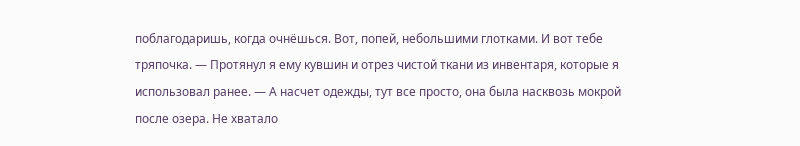поблагодаришь, когда очнёшься. Вот, попей, небольшими глотками. И вот тебе тряпочка. — Протянул я ему кувшин и отрез чистой ткани из инвентаря, которые я использовал ранее. — А насчет одежды, тут все просто, она была насквозь мокрой после озера. Не хватало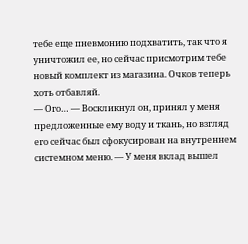тебе еще пневмонию подхватить, так что я уничтожил ее, но сейчас присмотрим тебе новый комплект из магазина. Очков теперь хоть отбавляй.
— Ого… — Воскликнул он, принял у меня предложенные ему воду и ткань, но взгляд его сейчас был сфокусирован на внутреннем системном меню. — У меня вклад вышел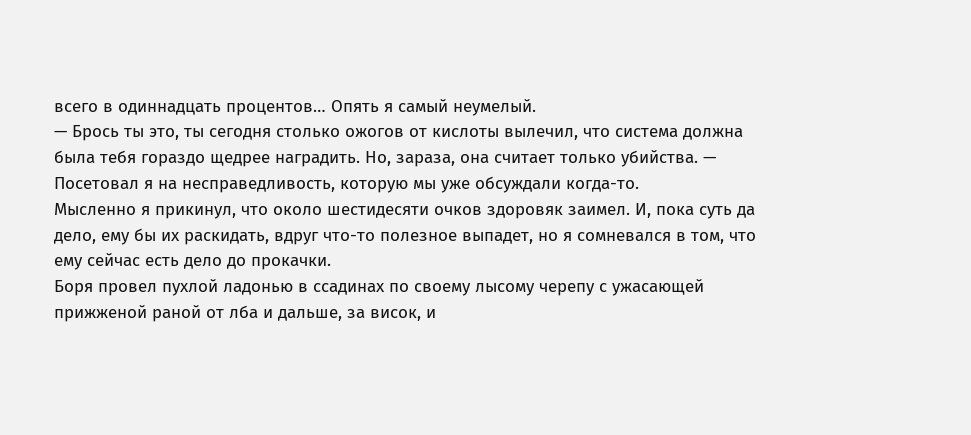всего в одиннадцать процентов… Опять я самый неумелый.
— Брось ты это, ты сегодня столько ожогов от кислоты вылечил, что система должна была тебя гораздо щедрее наградить. Но, зараза, она считает только убийства. — Посетовал я на несправедливость, которую мы уже обсуждали когда-то.
Мысленно я прикинул, что около шестидесяти очков здоровяк заимел. И, пока суть да дело, ему бы их раскидать, вдруг что-то полезное выпадет, но я сомневался в том, что ему сейчас есть дело до прокачки.
Боря провел пухлой ладонью в ссадинах по своему лысому черепу с ужасающей прижженой раной от лба и дальше, за висок, и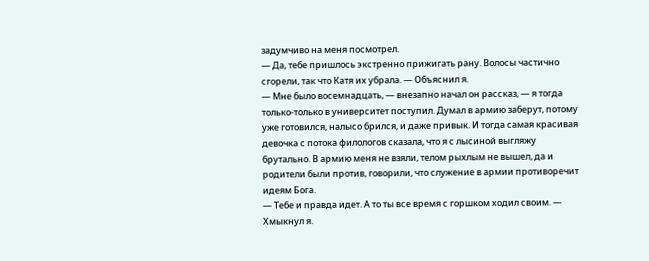задумчиво на меня посмотрел.
— Да, тебе пришлось экстренно прижигать рану. Волосы частично сгорели, так что Катя их убрала. — Объяснил я.
— Мне было восемнадцать, — внезапно начал он рассказ, — я тогда только-только в университет поступил. Думал в армию заберут, потому уже готовился, налысо брился, и даже привык. И тогда самая красивая девочка с потока филологов сказала, что я с лысиной выгляжу брутально. В армию меня не взяли, телом рыхлым не вышел, да и родители были против, говорили, что служение в армии противоречит идеям Бога.
— Тебе и правда идет. А то ты все время с горшком ходил своим. — Хмыкнул я.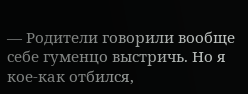— Родители говорили вообще себе гуменцо выстричь. Но я кое-как отбился,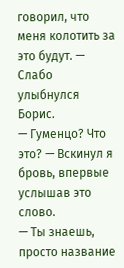говорил, что меня колотить за это будут. — Слабо улыбнулся Борис.
— Гуменцо? Что это? — Вскинул я бровь, впервые услышав это слово.
— Ты знаешь, просто название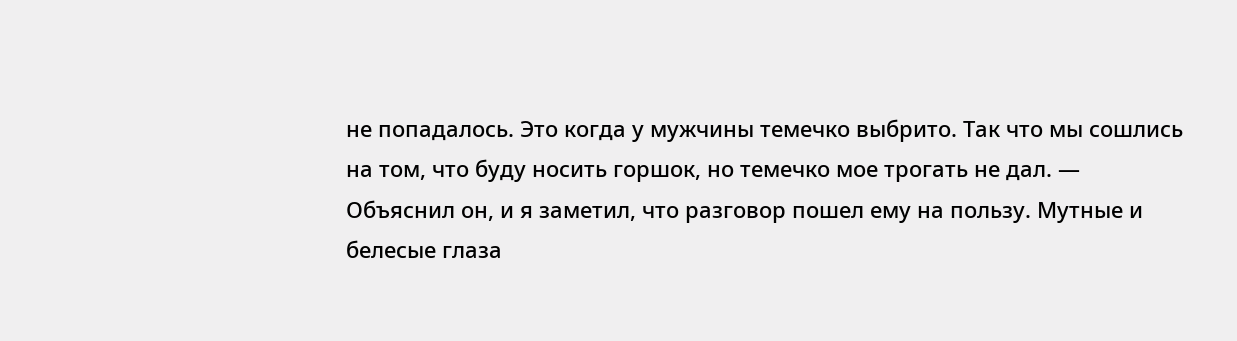не попадалось. Это когда у мужчины темечко выбрито. Так что мы сошлись на том, что буду носить горшок, но темечко мое трогать не дал. — Объяснил он, и я заметил, что разговор пошел ему на пользу. Мутные и белесые глаза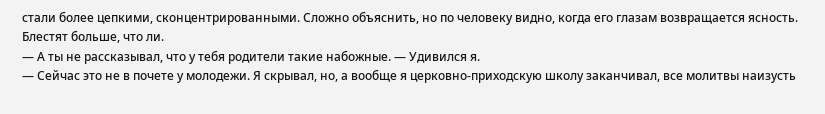стали более цепкими, сконцентрированными. Сложно объяснить, но по человеку видно, когда его глазам возвращается ясность. Блестят больше, что ли.
— А ты не рассказывал, что у тебя родители такие набожные. — Удивился я.
— Сейчас это не в почете у молодежи. Я скрывал, но, а вообще я церковно-приходскую школу заканчивал, все молитвы наизусть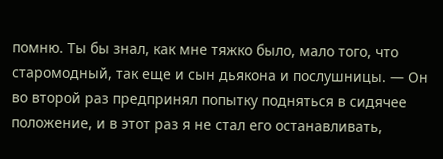помню. Ты бы знал, как мне тяжко было, мало того, что старомодный, так еще и сын дьякона и послушницы. — Он во второй раз предпринял попытку подняться в сидячее положение, и в этот раз я не стал его останавливать,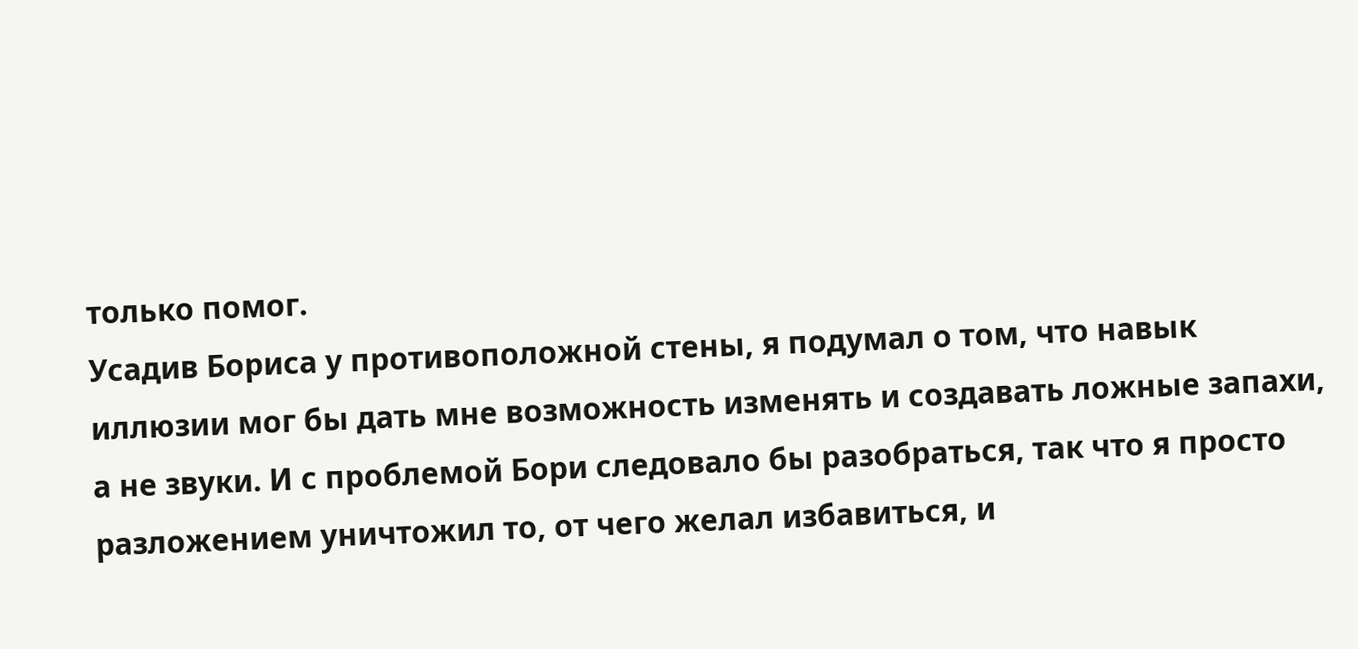только помог.
Усадив Бориса у противоположной стены, я подумал о том, что навык иллюзии мог бы дать мне возможность изменять и создавать ложные запахи, а не звуки. И с проблемой Бори следовало бы разобраться, так что я просто разложением уничтожил то, от чего желал избавиться, и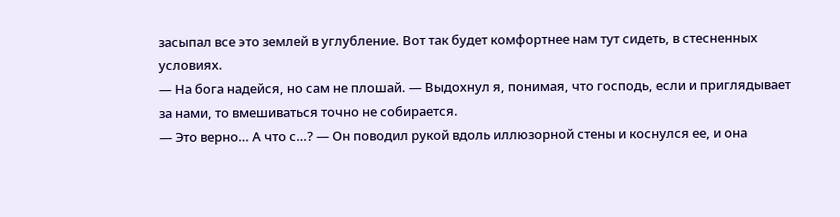засыпал все это землей в углубление. Вот так будет комфортнее нам тут сидеть, в стесненных условиях.
— На бога надейся, но сам не плошай. — Выдохнул я, понимая, что господь, если и приглядывает за нами, то вмешиваться точно не собирается.
— Это верно… А что с…? — Он поводил рукой вдоль иллюзорной стены и коснулся ее, и она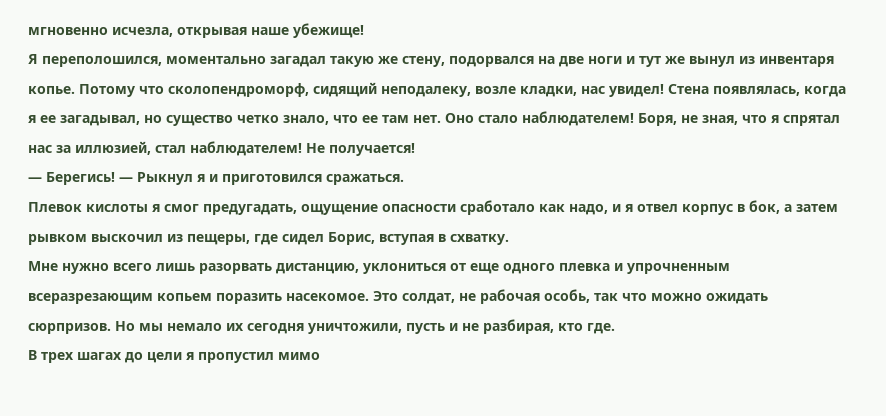мгновенно исчезла, открывая наше убежище!
Я переполошился, моментально загадал такую же стену, подорвался на две ноги и тут же вынул из инвентаря копье. Потому что сколопендроморф, сидящий неподалеку, возле кладки, нас увидел! Стена появлялась, когда я ее загадывал, но существо четко знало, что ее там нет. Оно стало наблюдателем! Боря, не зная, что я спрятал нас за иллюзией, стал наблюдателем! Не получается!
— Берегись! — Рыкнул я и приготовился сражаться.
Плевок кислоты я смог предугадать, ощущение опасности сработало как надо, и я отвел корпус в бок, а затем рывком выскочил из пещеры, где сидел Борис, вступая в схватку.
Мне нужно всего лишь разорвать дистанцию, уклониться от еще одного плевка и упрочненным всеразрезающим копьем поразить насекомое. Это солдат, не рабочая особь, так что можно ожидать сюрпризов. Но мы немало их сегодня уничтожили, пусть и не разбирая, кто где.
В трех шагах до цели я пропустил мимо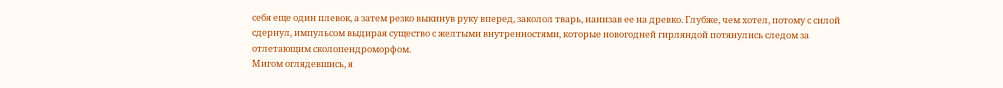себя еще один плевок, а затем резко выкинув руку вперед, заколол тварь, нанизав ее на древко. Глубже, чем хотел, потому с силой сдернул, импульсом выдирая существо с желтыми внутренностями, которые новогодней гирляндой потянулись следом за отлетающим сколопендроморфом.
Мигом оглядевшись, я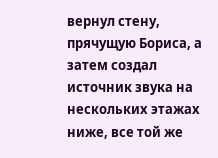вернул стену, прячущую Бориса, а затем создал источник звука на нескольких этажах ниже, все той же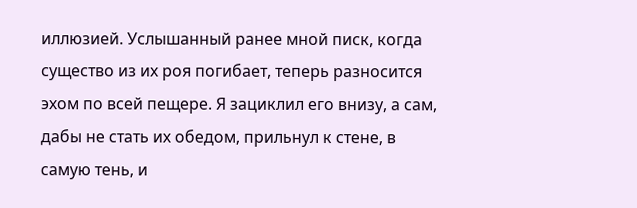иллюзией. Услышанный ранее мной писк, когда существо из их роя погибает, теперь разносится эхом по всей пещере. Я зациклил его внизу, а сам, дабы не стать их обедом, прильнул к стене, в самую тень, и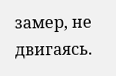замер, не двигаясь.